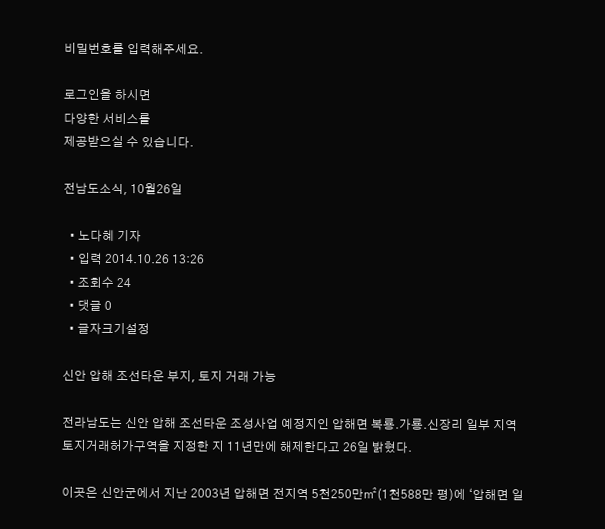비밀번호를 입력해주세요.

로그인을 하시면
다양한 서비스를
제공받으실 수 있습니다.

전남도소식, 10월26일

  • 노다혜 기자
  • 입력 2014.10.26 13:26
  • 조회수 24
  • 댓글 0
  • 글자크기설정

신안 압해 조선타운 부지, 토지 거래 가능

전라남도는 신안 압해 조선타운 조성사업 예정지인 압해면 복룡․가룡․신장리 일부 지역 토지거래허가구역을 지정한 지 11년만에 해제한다고 26일 밝혔다.

이곳은 신안군에서 지난 2003년 압해면 전지역 5천250만㎡(1천588만 평)에 ‘압해면 일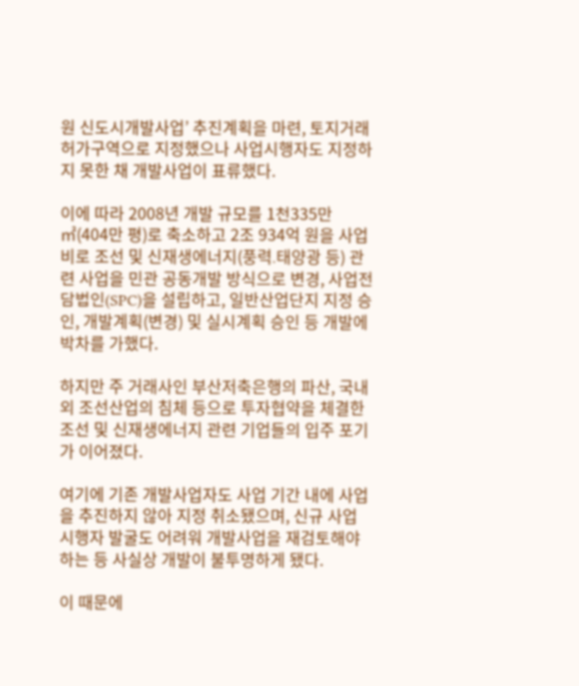원 신도시개발사업’ 추진계획을 마련, 토지거래허가구역으로 지정했으나 사업시행자도 지정하지 못한 채 개발사업이 표류했다.

이에 따라 2008년 개발 규모를 1천335만㎡(404만 평)로 축소하고 2조 934억 원을 사업비로 조선 및 신재생에너지(풍력․태양광 등) 관련 사업을 민관 공동개발 방식으로 변경, 사업전담법인(SPC)을 설립하고, 일반산업단지 지정 승인, 개발계획(변경) 및 실시계획 승인 등 개발에 박차를 가했다.

하지만 주 거래사인 부산저축은행의 파산, 국내외 조선산업의 침체 등으로 투자협약을 체결한 조선 및 신재생에너지 관련 기업들의 입주 포기가 이어졌다.

여기에 기존 개발사업자도 사업 기간 내에 사업을 추진하지 않아 지정 취소됐으며, 신규 사업 시행자 발굴도 어려워 개발사업을 재검토해야 하는 등 사실상 개발이 불투명하게 됐다.

이 때문에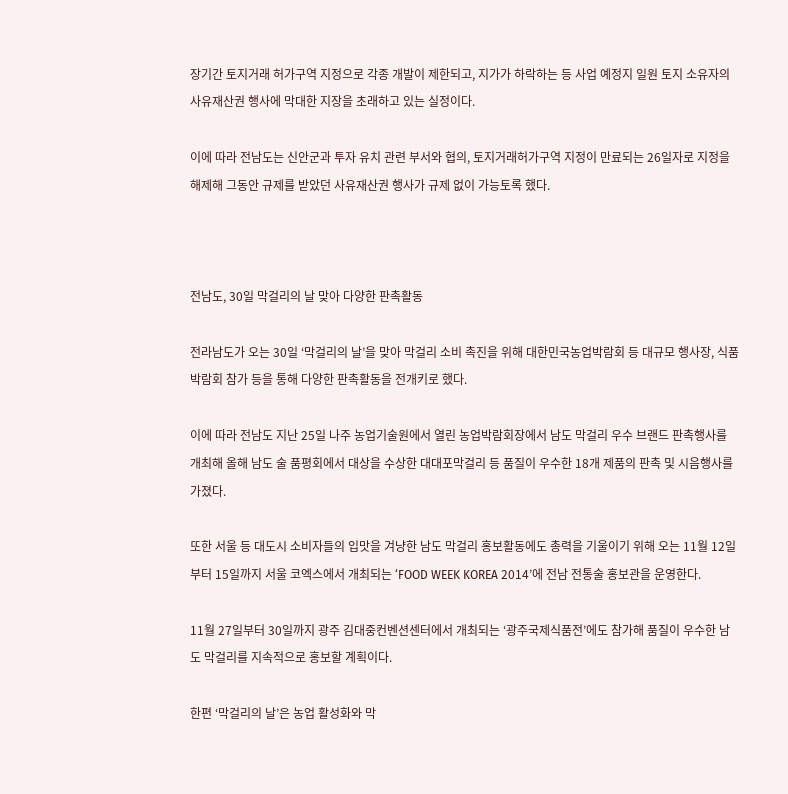장기간 토지거래 허가구역 지정으로 각종 개발이 제한되고, 지가가 하락하는 등 사업 예정지 일원 토지 소유자의 사유재산권 행사에 막대한 지장을 초래하고 있는 실정이다.

이에 따라 전남도는 신안군과 투자 유치 관련 부서와 협의, 토지거래허가구역 지정이 만료되는 26일자로 지정을 해제해 그동안 규제를 받았던 사유재산권 행사가 규제 없이 가능토록 했다.



전남도, 30일 막걸리의 날 맞아 다양한 판촉활동

전라남도가 오는 30일 ‘막걸리의 날’을 맞아 막걸리 소비 촉진을 위해 대한민국농업박람회 등 대규모 행사장, 식품박람회 참가 등을 통해 다양한 판촉활동을 전개키로 했다.

이에 따라 전남도 지난 25일 나주 농업기술원에서 열린 농업박람회장에서 남도 막걸리 우수 브랜드 판촉행사를 개최해 올해 남도 술 품평회에서 대상을 수상한 대대포막걸리 등 품질이 우수한 18개 제품의 판촉 및 시음행사를 가졌다.

또한 서울 등 대도시 소비자들의 입맛을 겨냥한 남도 막걸리 홍보활동에도 총력을 기울이기 위해 오는 11월 12일부터 15일까지 서울 코엑스에서 개최되는 ‘FOOD WEEK KOREA 2014’에 전남 전통술 홍보관을 운영한다.

11월 27일부터 30일까지 광주 김대중컨벤션센터에서 개최되는 ‘광주국제식품전’에도 참가해 품질이 우수한 남도 막걸리를 지속적으로 홍보할 계획이다.

한편 ‘막걸리의 날’은 농업 활성화와 막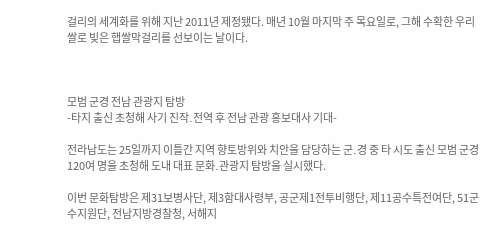걸리의 세계화를 위해 지난 2011년 제정됐다. 매년 10월 마지막 주 목요일로, 그해 수확한 우리 쌀로 빚은 햅쌀막걸리를 선보이는 날이다.



모범 군경 전남 관광지 탐방
-타지 출신 초청해 사기 진작․전역 후 전남 관광 홍보대사 기대-

전라남도는 25일까지 이틀간 지역 향토방위와 치안을 담당하는 군․경 중 타 시도 출신 모범 군경 120여 명을 초청해 도내 대표 문화․관광지 탐방을 실시했다.

이번 문화탐방은 제31보병사단, 제3함대사령부, 공군제1전투비행단, 제11공수특전여단, 51군수지원단, 전남지방경찰청, 서해지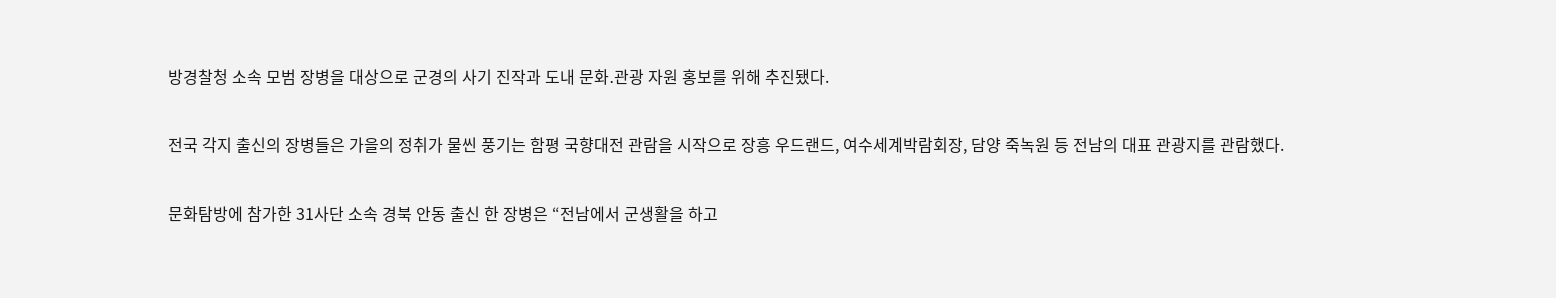방경찰청 소속 모범 장병을 대상으로 군경의 사기 진작과 도내 문화․관광 자원 홍보를 위해 추진됐다.

전국 각지 출신의 장병들은 가을의 정취가 물씬 풍기는 함평 국향대전 관람을 시작으로 장흥 우드랜드, 여수세계박람회장, 담양 죽녹원 등 전남의 대표 관광지를 관람했다.

문화탐방에 참가한 31사단 소속 경북 안동 출신 한 장병은 “전남에서 군생활을 하고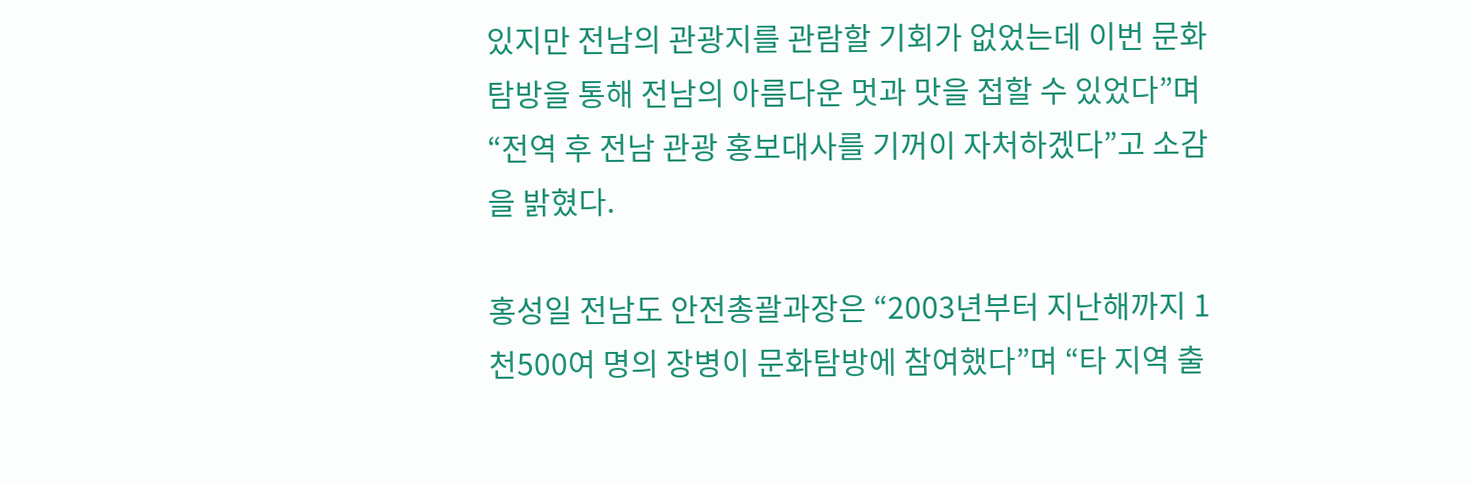있지만 전남의 관광지를 관람할 기회가 없었는데 이번 문화탐방을 통해 전남의 아름다운 멋과 맛을 접할 수 있었다”며 “전역 후 전남 관광 홍보대사를 기꺼이 자처하겠다”고 소감을 밝혔다.

홍성일 전남도 안전총괄과장은 “2003년부터 지난해까지 1천500여 명의 장병이 문화탐방에 참여했다”며 “타 지역 출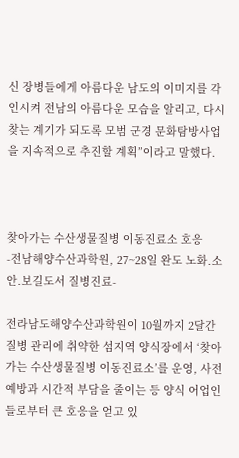신 장병들에게 아름다운 남도의 이미지를 각인시켜 전남의 아름다운 모습을 알리고, 다시 찾는 계기가 되도록 모범 군경 문화탐방사업을 지속적으로 추진할 계획”이라고 말했다.



찾아가는 수산생물질병 이동진료소 호응
-전남해양수산과학원, 27~28일 완도 노화․소안․보길도서 질병진료-

전라남도해양수산과학원이 10월까지 2달간 질병 관리에 취약한 섬지역 양식장에서 ‘찾아가는 수산생물질병 이동진료소’를 운영, 사전 예방과 시간적 부담을 줄이는 등 양식 어업인들로부터 큰 호응을 얻고 있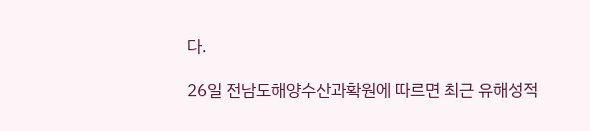다.

26일 전남도해양수산과확원에 따르면 최근 유해성적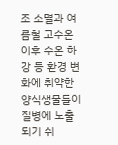조 소멸과 여름철 고수온 이후 수온 하강 등 환경 변화에 취약한 양식생물들이 질병에 노출되기 쉬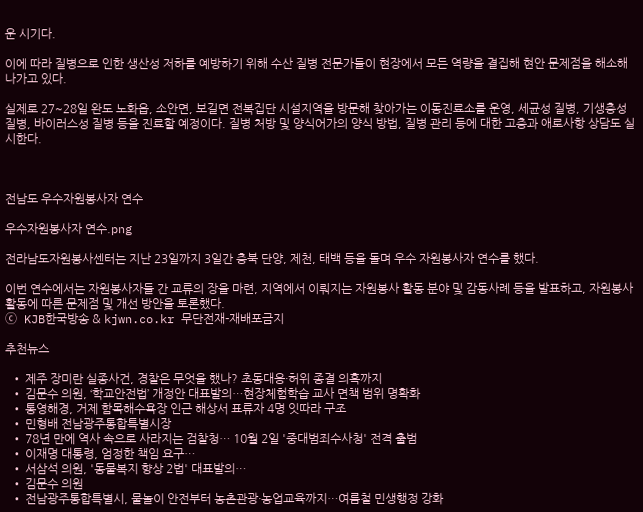운 시기다.

이에 따라 질병으로 인한 생산성 저하를 예방하기 위해 수산 질병 전문가들이 현장에서 모든 역량을 결집해 현안 문제점을 해소해나가고 있다.

실제로 27~28일 완도 노화읍, 소안면, 보길면 전복집단 시설지역을 방문해 찾아가는 이동진료소를 운영, 세균성 질병, 기생충성 질병, 바이러스성 질병 등을 진료할 예정이다. 질병 처방 및 양식어가의 양식 방법, 질병 관리 등에 대한 고충과 애로사항 상담도 실시한다.



전남도 우수자원봉사자 연수

우수자원봉사자 연수.png

전라남도자원봉사센터는 지난 23일까지 3일간 충북 단양, 제천, 태백 등을 돌며 우수 자원봉사자 연수를 했다.

이번 연수에서는 자원봉사자들 간 교류의 장을 마련, 지역에서 이뤄지는 자원봉사 활동 분야 및 감동사례 등을 발표하고, 자원봉사활동에 따른 문제점 및 개선 방안을 토론했다.
ⓒ KJB한국방송 & kjwn.co.kr 무단전재-재배포금지

추천뉴스

  • 제주 장미란 실종사건, 경찰은 무엇을 했나? 초동대응·허위 종결 의혹까지
  • 김문수 의원, ‘학교안전법’ 개정안 대표발의…현장체험학습 교사 면책 범위 명확화
  • 통영해경, 거제 함목해수욕장 인근 해상서 표류자 4명 잇따라 구조
  • 민형배 전남광주통합특별시장
  • 78년 만에 역사 속으로 사라지는 검찰청… 10월 2일 '중대범죄수사청' 전격 출범
  • 이재명 대통령, 엄정한 책임 요구…
  • 서삼석 의원, '동물복지 향상 2법' 대표발의…
  • 김문수 의원
  • 전남광주통합특별시, 물놀이 안전부터 농촌관광·농업교육까지…여름철 민생행정 강화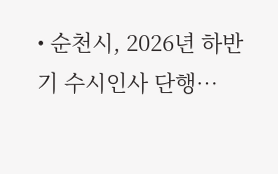• 순천시, 2026년 하반기 수시인사 단행…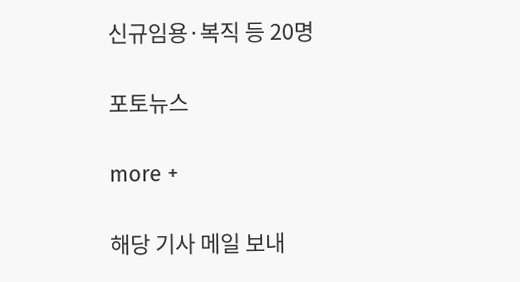신규임용·복직 등 20명

포토뉴스

more +

해당 기사 메일 보내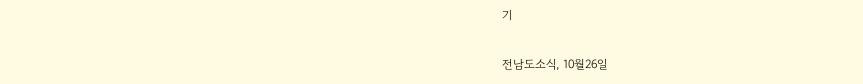기

전남도소식, 10월26일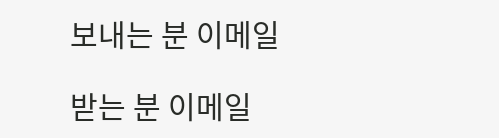보내는 분 이메일

받는 분 이메일